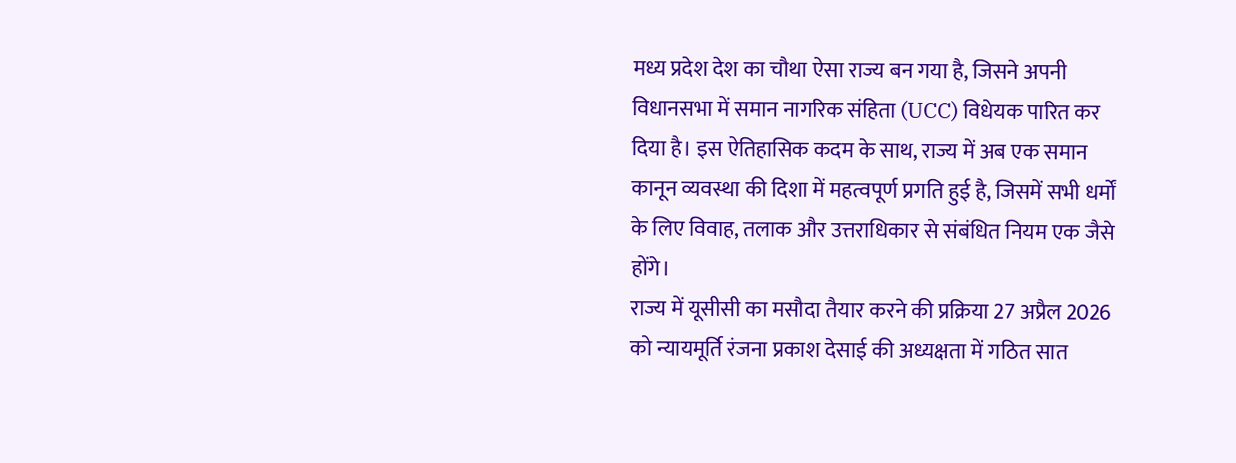मध्य प्रदेश देश का चौथा ऐसा राज्य बन गया है, जिसने अपनी विधानसभा में समान नागरिक संहिता (UCC) विधेयक पारित कर दिया है। इस ऐतिहासिक कदम के साथ, राज्य में अब एक समान कानून व्यवस्था की दिशा में महत्वपूर्ण प्रगति हुई है, जिसमें सभी धर्मों के लिए विवाह, तलाक और उत्तराधिकार से संबंधित नियम एक जैसे होंगे।
राज्य में यूसीसी का मसौदा तैयार करने की प्रक्रिया 27 अप्रैल 2026 को न्यायमूर्ति रंजना प्रकाश देसाई की अध्यक्षता में गठित सात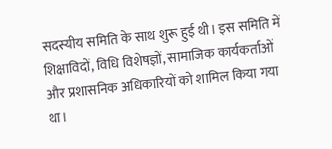सदस्यीय समिति के साथ शुरू हुई थी। इस समिति में शिक्षाविदों, विधि विशेषज्ञों, सामाजिक कार्यकर्ताओं और प्रशासनिक अधिकारियों को शामिल किया गया था।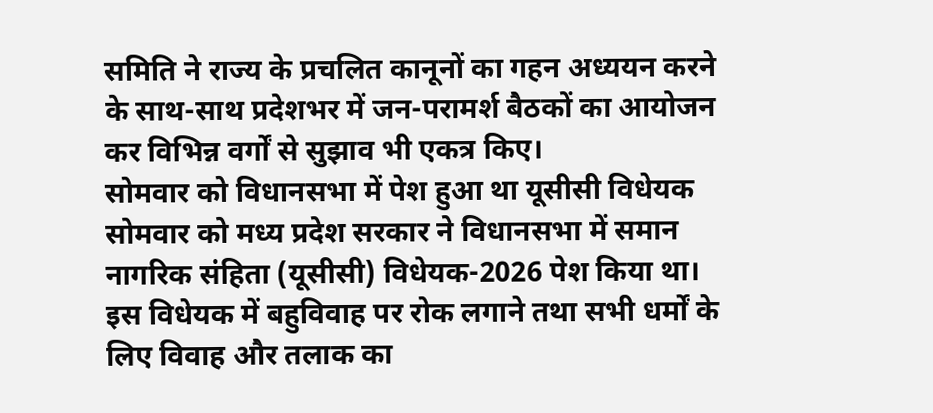समिति ने राज्य के प्रचलित कानूनों का गहन अध्ययन करने के साथ-साथ प्रदेशभर में जन-परामर्श बैठकों का आयोजन कर विभिन्न वर्गों से सुझाव भी एकत्र किए।
सोमवार को विधानसभा में पेश हुआ था यूसीसी विधेयक
सोमवार को मध्य प्रदेश सरकार ने विधानसभा में समान नागरिक संहिता (यूसीसी) विधेयक-2026 पेश किया था। इस विधेयक में बहुविवाह पर रोक लगाने तथा सभी धर्मों के लिए विवाह और तलाक का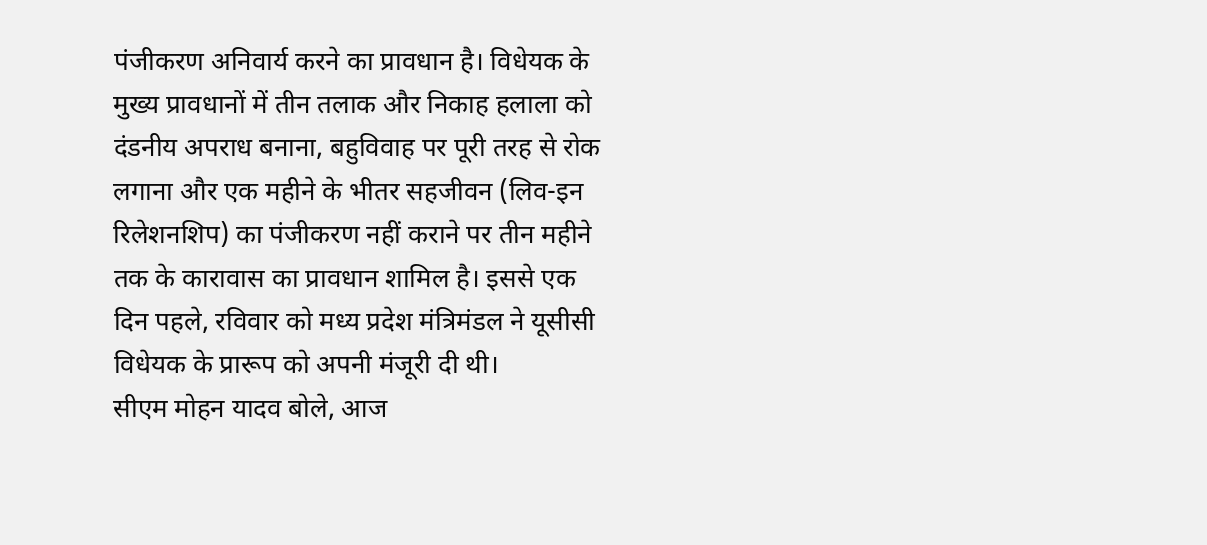पंजीकरण अनिवार्य करने का प्रावधान है। विधेयक के मुख्य प्रावधानों में तीन तलाक और निकाह हलाला को दंडनीय अपराध बनाना, बहुविवाह पर पूरी तरह से रोक लगाना और एक महीने के भीतर सहजीवन (लिव-इन रिलेशनशिप) का पंजीकरण नहीं कराने पर तीन महीने तक के कारावास का प्रावधान शामिल है। इससे एक दिन पहले, रविवार को मध्य प्रदेश मंत्रिमंडल ने यूसीसी विधेयक के प्रारूप को अपनी मंजूरी दी थी।
सीएम मोहन यादव बोले, आज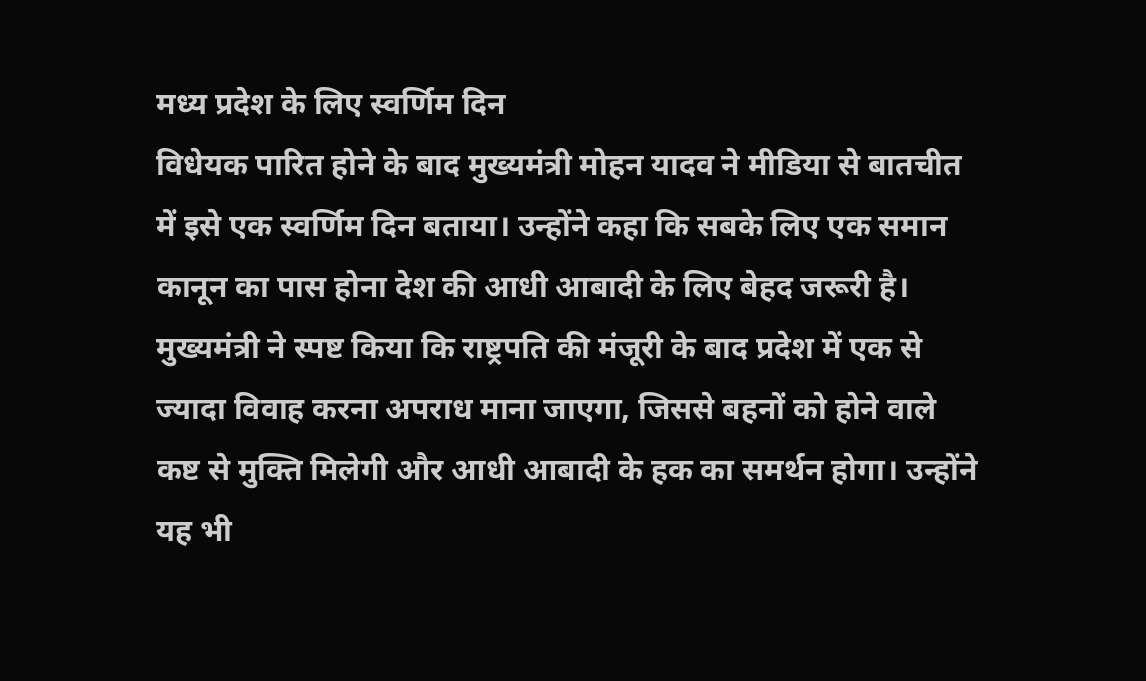मध्य प्रदेश के लिए स्वर्णिम दिन
विधेयक पारित होने के बाद मुख्यमंत्री मोहन यादव ने मीडिया से बातचीत में इसे एक स्वर्णिम दिन बताया। उन्होंने कहा कि सबके लिए एक समान कानून का पास होना देश की आधी आबादी के लिए बेहद जरूरी है। मुख्यमंत्री ने स्पष्ट किया कि राष्ट्रपति की मंजूरी के बाद प्रदेश में एक से ज्यादा विवाह करना अपराध माना जाएगा, जिससे बहनों को होने वाले कष्ट से मुक्ति मिलेगी और आधी आबादी के हक का समर्थन होगा। उन्होंने यह भी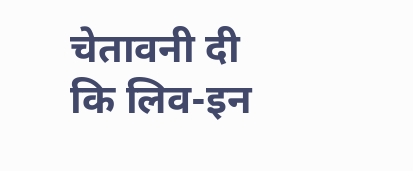चेतावनी दी कि लिव-इन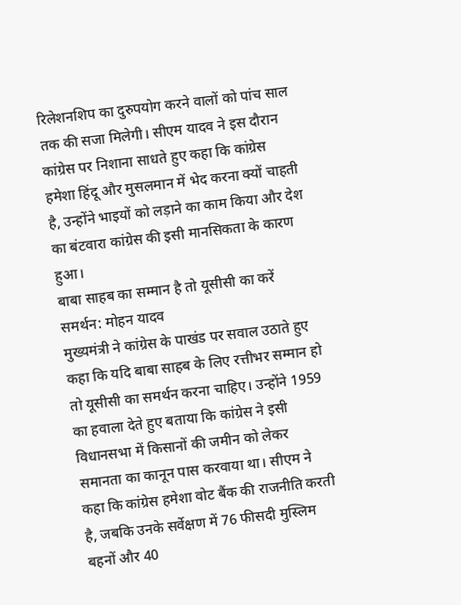रिलेशनशिप का दुरुपयोग करने वालों को पांच साल तक की सजा मिलेगी। सीएम यादव ने इस दौरान कांग्रेस पर निशाना साधते हुए कहा कि कांग्रेस हमेशा हिंदू और मुसलमान में भेद करना क्यों चाहती है, उन्होंने भाइयों को लड़ाने का काम किया और देश का बंटवारा कांग्रेस की इसी मानसिकता के कारण हुआ।
बाबा साहब का सम्मान है तो यूसीसी का करें समर्थन: मोहन यादव
मुख्यमंत्री ने कांग्रेस के पाखंड पर सवाल उठाते हुए कहा कि यदि बाबा साहब के लिए रत्तीभर सम्मान हो तो यूसीसी का समर्थन करना चाहिए। उन्होंने 1959 का हवाला देते हुए बताया कि कांग्रेस ने इसी विधानसभा में किसानों की जमीन को लेकर समानता का कानून पास करवाया था। सीएम ने कहा कि कांग्रेस हमेशा वोट बैंक की राजनीति करती है, जबकि उनके सर्वेक्षण में 76 फीसदी मुस्लिम बहनों और 40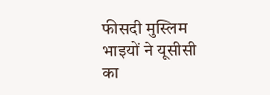फीसदी मुस्लिम भाइयों ने यूसीसी का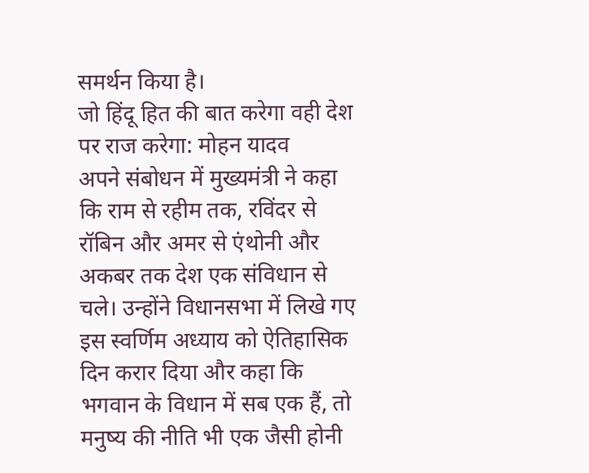समर्थन किया है।
जो हिंदू हित की बात करेगा वही देश पर राज करेगा: मोहन यादव
अपने संबोधन में मुख्यमंत्री ने कहा कि राम से रहीम तक, रविंदर से रॉबिन और अमर से एंथोनी और अकबर तक देश एक संविधान से चले। उन्होंने विधानसभा में लिखे गए इस स्वर्णिम अध्याय को ऐतिहासिक दिन करार दिया और कहा कि भगवान के विधान में सब एक हैं, तो मनुष्य की नीति भी एक जैसी होनी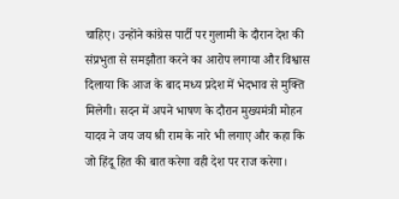चाहिए। उन्होंने कांग्रेस पार्टी पर गुलामी के दौरान देश की संप्रभुता से समझौता करने का आरोप लगाया और विश्वास दिलाया कि आज के बाद मध्य प्रदेश में भेदभाव से मुक्ति मिलेगी। सदन में अपने भाषण के दौरान मुख्यमंत्री मोहन यादव ने जय जय श्री राम के नारे भी लगाए और कहा कि जो हिंदू हित की बात करेगा वही देश पर राज करेगा।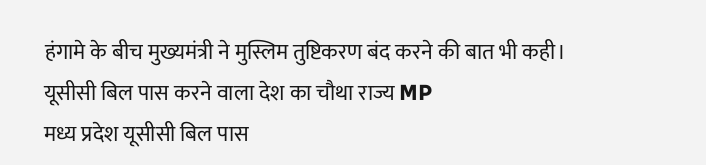हंगामे के बीच मुख्यमंत्री ने मुस्लिम तुष्टिकरण बंद करने की बात भी कही।
यूसीसी बिल पास करने वाला देश का चौथा राज्य MP
मध्य प्रदेश यूसीसी बिल पास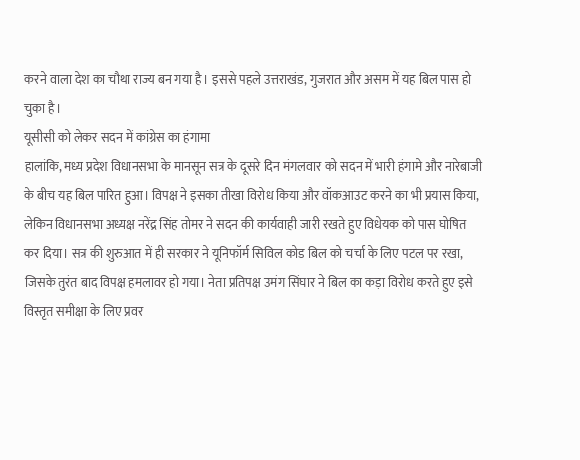करने वाला देश का चौथा राज्य बन गया है। इससे पहले उत्तराखंड, गुजरात और असम में यह बिल पास हो चुका है।
यूसीसी को लेकर सदन में कांग्रेस का हंगामा
हालांकि, मध्य प्रदेश विधानसभा के मानसून सत्र के दूसरे दिन मंगलवार को सदन में भारी हंगामे और नारेबाजी के बीच यह बिल पारित हुआ। विपक्ष ने इसका तीखा विरोध किया और वॉकआउट करने का भी प्रयास किया, लेकिन विधानसभा अध्यक्ष नरेंद्र सिंह तोमर ने सदन की कार्यवाही जारी रखते हुए विधेयक को पास घोषित कर दिया। सत्र की शुरुआत में ही सरकार ने यूनिफॉर्म सिविल कोड बिल को चर्चा के लिए पटल पर रखा, जिसके तुरंत बाद विपक्ष हमलावर हो गया। नेता प्रतिपक्ष उमंग सिंघार ने बिल का कड़ा विरोध करते हुए इसे विस्तृत समीक्षा के लिए प्रवर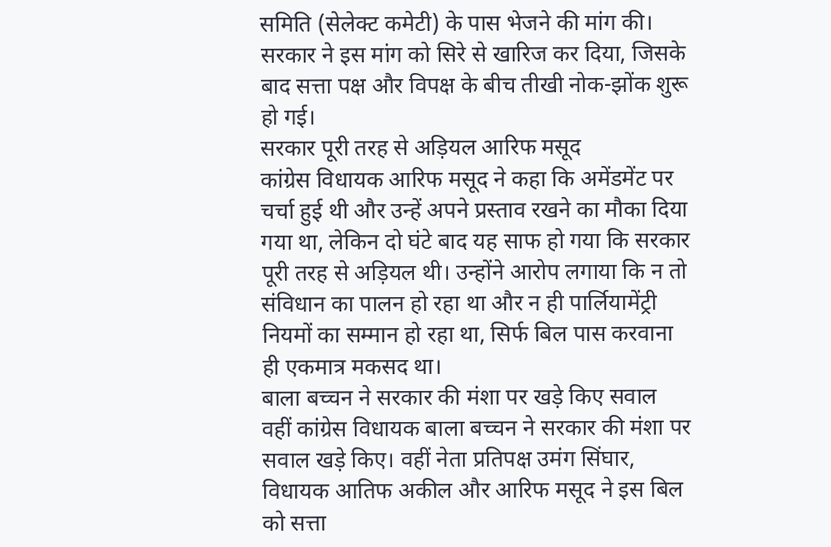समिति (सेलेक्ट कमेटी) के पास भेजने की मांग की। सरकार ने इस मांग को सिरे से खारिज कर दिया, जिसके बाद सत्ता पक्ष और विपक्ष के बीच तीखी नोक-झोंक शुरू हो गई।
सरकार पूरी तरह से अड़ियल आरिफ मसूद
कांग्रेस विधायक आरिफ मसूद ने कहा कि अमेंडमेंट पर चर्चा हुई थी और उन्हें अपने प्रस्ताव रखने का मौका दिया गया था, लेकिन दो घंटे बाद यह साफ हो गया कि सरकार पूरी तरह से अड़ियल थी। उन्होंने आरोप लगाया कि न तो संविधान का पालन हो रहा था और न ही पार्लियामेंट्री नियमों का सम्मान हो रहा था, सिर्फ बिल पास करवाना ही एकमात्र मकसद था।
बाला बच्चन ने सरकार की मंशा पर खड़े किए सवाल
वहीं कांग्रेस विधायक बाला बच्चन ने सरकार की मंशा पर सवाल खड़े किए। वहीं नेता प्रतिपक्ष उमंग सिंघार, विधायक आतिफ अकील और आरिफ मसूद ने इस बिल को सत्ता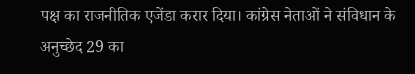पक्ष का राजनीतिक एजेंडा करार दिया। कांग्रेस नेताओं ने संविधान के अनुच्छेद 29 का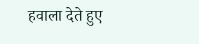हवाला देते हुए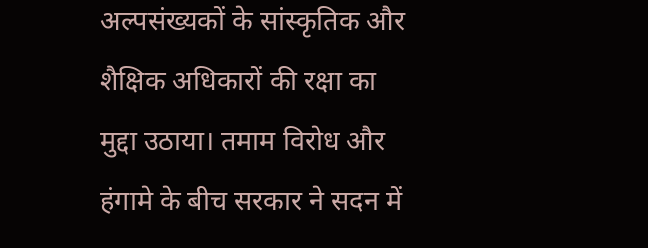अल्पसंख्यकों के सांस्कृतिक और शैक्षिक अधिकारों की रक्षा का मुद्दा उठाया। तमाम विरोध और हंगामे के बीच सरकार ने सदन में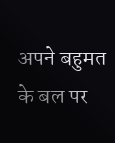अपने बहुमत के बल पर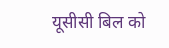यूसीसी बिल को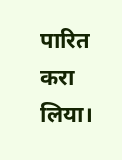पारित करा लिया।